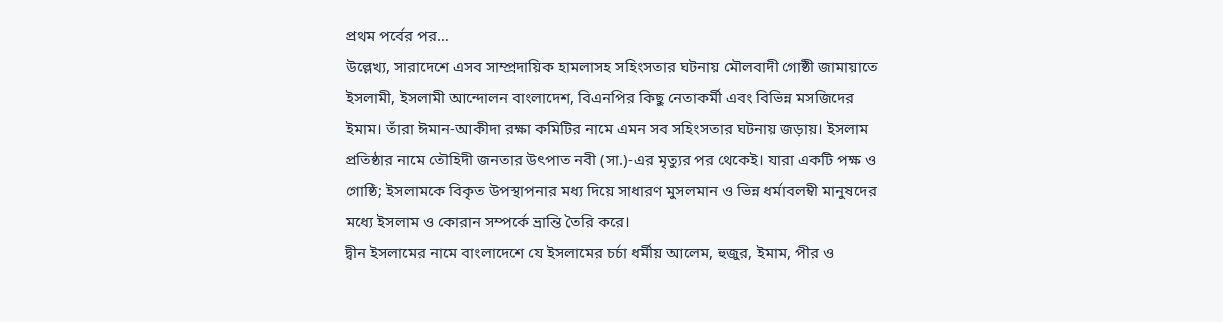প্রথম পর্বের পর…
উল্লেখ্য, সারাদেশে এসব সাম্প্রদায়িক হামলাসহ সহিংসতার ঘটনায় মৌলবাদী গোষ্ঠী জামায়াতে ইসলামী, ইসলামী আন্দোলন বাংলাদেশ, বিএনপির কিছু নেতাকর্মী এবং বিভিন্ন মসজিদের ইমাম। তাঁরা ঈমান-আকীদা রক্ষা কমিটির নামে এমন সব সহিংসতার ঘটনায় জড়ায়। ইসলাম প্রতিষ্ঠার নামে তৌহিদী জনতার উৎপাত নবী (সা.)-এর মৃত্যুর পর থেকেই। যারা একটি পক্ষ ও গোষ্ঠি; ইসলামকে বিকৃত উপস্থাপনার মধ্য দিয়ে সাধারণ মুসলমান ও ভিন্ন ধর্মাবলম্বী মানুষদের মধ্যে ইসলাম ও কোরান সম্পর্কে ভ্রান্তি তৈরি করে।
দ্বীন ইসলামের নামে বাংলাদেশে যে ইসলামের চর্চা ধর্মীয় আলেম, হুজুর, ইমাম, পীর ও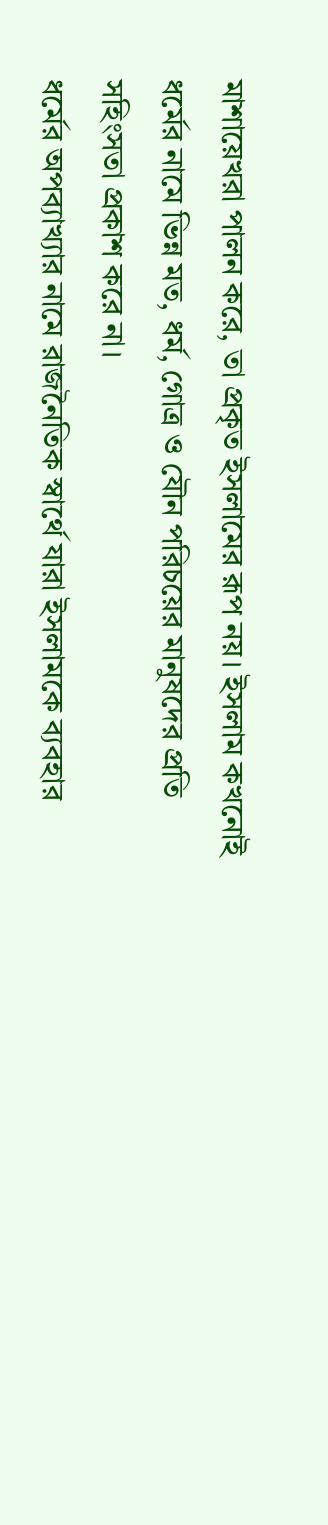মাশায়েখরা পালন করে, তা প্রকৃত ইসলামের রূপ নয়। ইসলাম কখনোই ধর্মের নামে ভিন্ন মত, ধর্ম, গোত্র ও যৌন পরিচয়ের মানুষদের প্রতি সহিংসতা প্রকাশ করে না।
ধর্মের অপব্যাখ্যার নামে রাজনৈতিক স্বার্থে যারা ইসলামকে ব্যবহার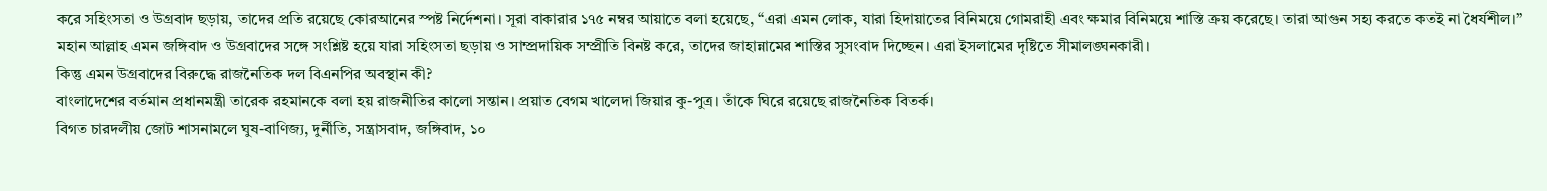করে সহিংসতা ও উগ্রবাদ ছড়ায়, তাদের প্রতি রয়েছে কোরআনের স্পষ্ট নির্দেশনা। সূরা বাকারার ১৭৫ নম্বর আয়াতে বলা হয়েছে, “এরা এমন লোক, যারা হিদায়াতের বিনিময়ে গোমরাহী এবং ক্ষমার বিনিময়ে শাস্তি ক্রয় করেছে। তারা আগুন সহ্য করতে কতই না ধৈর্যশীল।”
মহান আল্লাহ এমন জঙ্গিবাদ ও উগ্রবাদের সঙ্গে সংশ্লিষ্ট হয়ে যারা সহিংসতা ছড়ায় ও সাম্প্রদায়িক সম্প্রীতি বিনষ্ট করে, তাদের জাহান্নামের শাস্তির সুসংবাদ দিচ্ছেন। এরা ইসলামের দৃষ্টিতে সীমালঙ্ঘনকারী।
কিন্তু এমন উগ্রবাদের বিরুদ্ধে রাজনৈতিক দল বিএনপির অবস্থান কী?
বাংলাদেশের বর্তমান প্রধানমন্ত্রী তারেক রহমানকে বলা হয় রাজনীতির কালো সন্তান। প্রয়াত বেগম খালেদা জিয়ার কু-পুত্র। তাঁকে ঘিরে রয়েছে রাজনৈতিক বিতর্ক।
বিগত চারদলীয় জোট শাসনামলে ঘুষ-বাণিজ্য, দুর্নীতি, সন্ত্রাসবাদ, জঙ্গিবাদ, ১০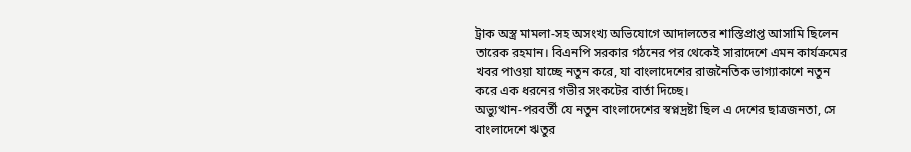ট্রাক অস্ত্র মামলা-সহ অসংখ্য অভিযোগে আদালতের শাস্তিপ্রাপ্ত আসামি ছিলেন তারেক রহমান। বিএনপি সরকার গঠনের পর থেকেই সারাদেশে এমন কার্যক্রমের খবর পাওয়া যাচ্ছে নতুন করে, যা বাংলাদেশের রাজনৈতিক ভাগ্যাকাশে নতুন করে এক ধরনের গভীর সংকটের বার্তা দিচ্ছে।
অভ্যুত্থান-পরবর্তী যে নতুন বাংলাদেশের স্বপ্নদ্রষ্টা ছিল এ দেশের ছাত্রজনতা, সে বাংলাদেশে ঋতুর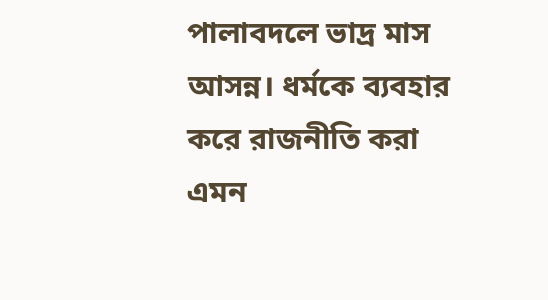পালাবদলে ভাদ্র মাস আসন্ন। ধর্মকে ব্যবহার করে রাজনীতি করা এমন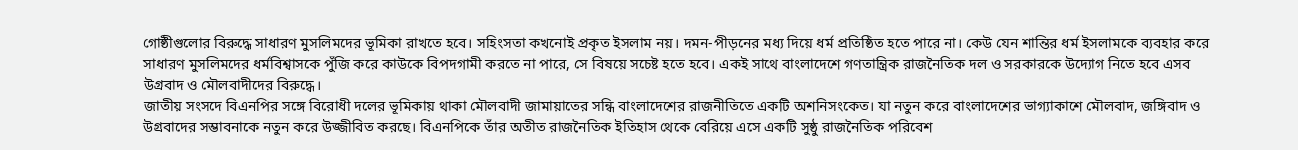গোষ্ঠীগুলোর বিরুদ্ধে সাধারণ মুসলিমদের ভূমিকা রাখতে হবে। সহিংসতা কখনোই প্রকৃত ইসলাম নয়। দমন-পীড়নের মধ্য দিয়ে ধর্ম প্রতিষ্ঠিত হতে পারে না। কেউ যেন শান্তির ধর্ম ইসলামকে ব্যবহার করে সাধারণ মুসলিমদের ধর্মবিশ্বাসকে পুঁজি করে কাউকে বিপদগামী করতে না পারে, সে বিষয়ে সচেষ্ট হতে হবে। একই সাথে বাংলাদেশে গণতান্ত্রিক রাজনৈতিক দল ও সরকারকে উদ্যোগ নিতে হবে এসব উগ্রবাদ ও মৌলবাদীদের বিরুদ্ধে।
জাতীয় সংসদে বিএনপির সঙ্গে বিরোধী দলের ভূমিকায় থাকা মৌলবাদী জামায়াতের সন্ধি বাংলাদেশের রাজনীতিতে একটি অশনিসংকেত। যা নতুন করে বাংলাদেশের ভাগ্যাকাশে মৌলবাদ, জঙ্গিবাদ ও উগ্রবাদের সম্ভাবনাকে নতুন করে উজ্জীবিত করছে। বিএনপিকে তাঁর অতীত রাজনৈতিক ইতিহাস থেকে বেরিয়ে এসে একটি সুষ্ঠু রাজনৈতিক পরিবেশ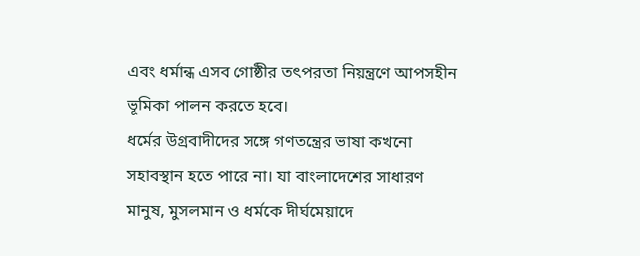এবং ধর্মান্ধ এসব গোষ্ঠীর তৎপরতা নিয়ন্ত্রণে আপসহীন ভূমিকা পালন করতে হবে।
ধর্মের উগ্রবাদীদের সঙ্গে গণতন্ত্রের ভাষা কখনো সহাবস্থান হতে পারে না। যা বাংলাদেশের সাধারণ মানুষ, মুসলমান ও ধর্মকে দীর্ঘমেয়াদে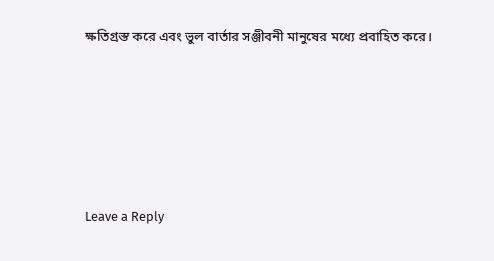ক্ষতিগ্রস্ত করে এবং ভুল বার্তার সঞ্জীবনী মানুষের মধ্যে প্রবাহিত করে।






Leave a Reply